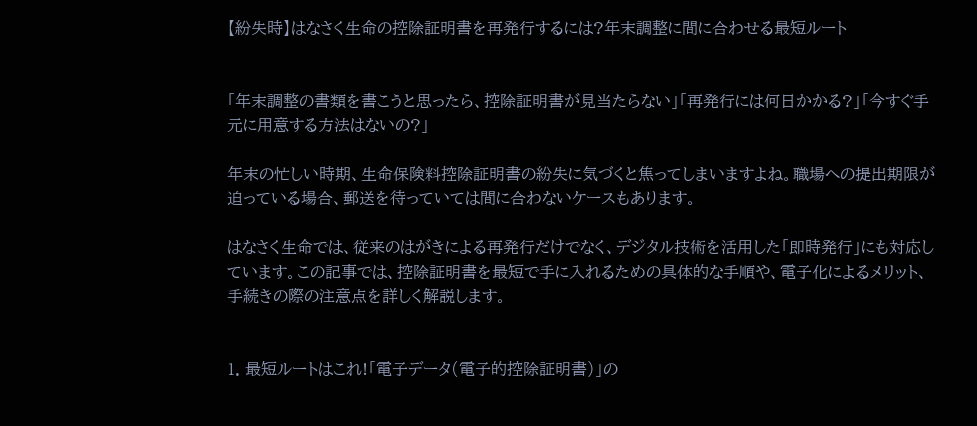【紛失時】はなさく生命の控除証明書を再発行するには?年末調整に間に合わせる最短ルート


「年末調整の書類を書こうと思ったら、控除証明書が見当たらない」「再発行には何日かかる?」「今すぐ手元に用意する方法はないの?」

年末の忙しい時期、生命保険料控除証明書の紛失に気づくと焦ってしまいますよね。職場への提出期限が迫っている場合、郵送を待っていては間に合わないケースもあります。

はなさく生命では、従来のはがきによる再発行だけでなく、デジタル技術を活用した「即時発行」にも対応しています。この記事では、控除証明書を最短で手に入れるための具体的な手順や、電子化によるメリット、手続きの際の注意点を詳しく解説します。


1. 最短ルートはこれ!「電子データ(電子的控除証明書)」の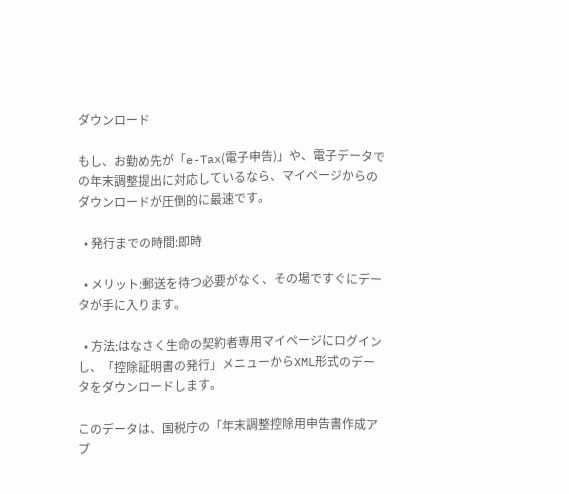ダウンロード

もし、お勤め先が「e-Tax(電子申告)」や、電子データでの年末調整提出に対応しているなら、マイページからのダウンロードが圧倒的に最速です。

  • 発行までの時間:即時

  • メリット:郵送を待つ必要がなく、その場ですぐにデータが手に入ります。

  • 方法:はなさく生命の契約者専用マイページにログインし、「控除証明書の発行」メニューからXML形式のデータをダウンロードします。

このデータは、国税庁の「年末調整控除用申告書作成アプ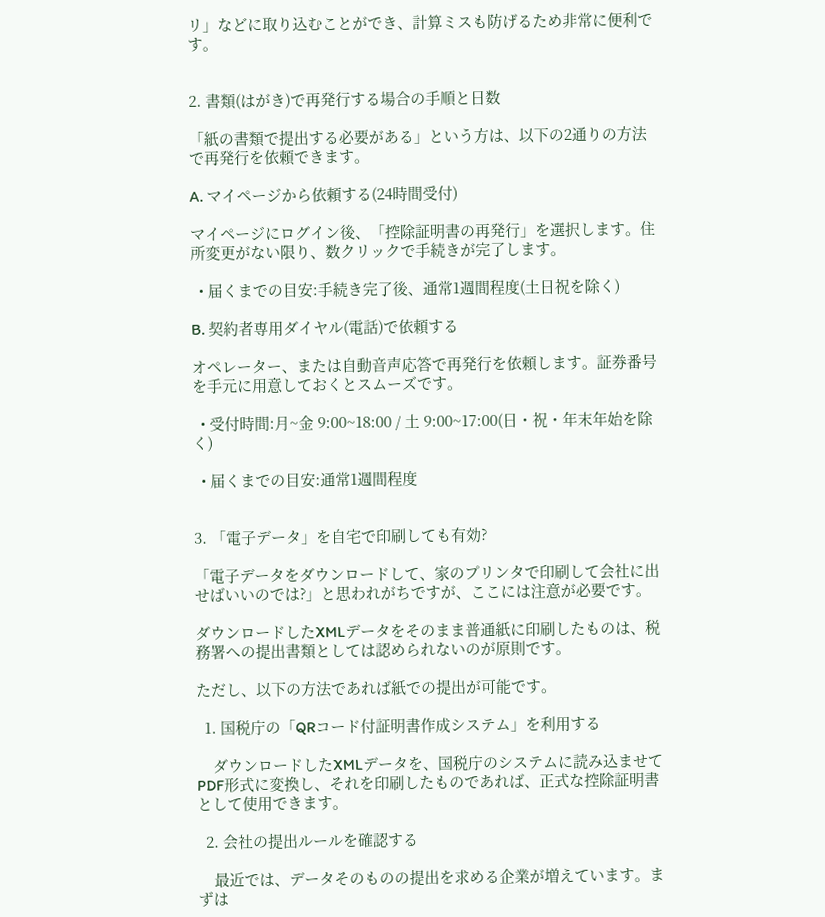リ」などに取り込むことができ、計算ミスも防げるため非常に便利です。


2. 書類(はがき)で再発行する場合の手順と日数

「紙の書類で提出する必要がある」という方は、以下の2通りの方法で再発行を依頼できます。

A. マイページから依頼する(24時間受付)

マイページにログイン後、「控除証明書の再発行」を選択します。住所変更がない限り、数クリックで手続きが完了します。

  • 届くまでの目安:手続き完了後、通常1週間程度(土日祝を除く)

B. 契約者専用ダイヤル(電話)で依頼する

オペレーター、または自動音声応答で再発行を依頼します。証券番号を手元に用意しておくとスムーズです。

  • 受付時間:月~金 9:00~18:00 / 土 9:00~17:00(日・祝・年末年始を除く)

  • 届くまでの目安:通常1週間程度


3. 「電子データ」を自宅で印刷しても有効?

「電子データをダウンロードして、家のプリンタで印刷して会社に出せばいいのでは?」と思われがちですが、ここには注意が必要です。

ダウンロードしたXMLデータをそのまま普通紙に印刷したものは、税務署への提出書類としては認められないのが原則です。

ただし、以下の方法であれば紙での提出が可能です。

  1. 国税庁の「QRコード付証明書作成システム」を利用する

    ダウンロードしたXMLデータを、国税庁のシステムに読み込ませてPDF形式に変換し、それを印刷したものであれば、正式な控除証明書として使用できます。

  2. 会社の提出ルールを確認する

    最近では、データそのものの提出を求める企業が増えています。まずは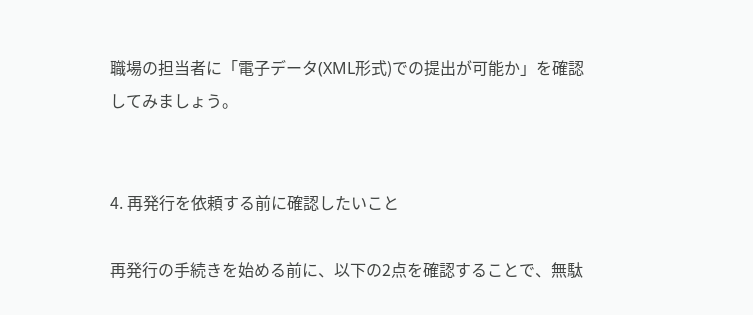職場の担当者に「電子データ(XML形式)での提出が可能か」を確認してみましょう。


4. 再発行を依頼する前に確認したいこと

再発行の手続きを始める前に、以下の2点を確認することで、無駄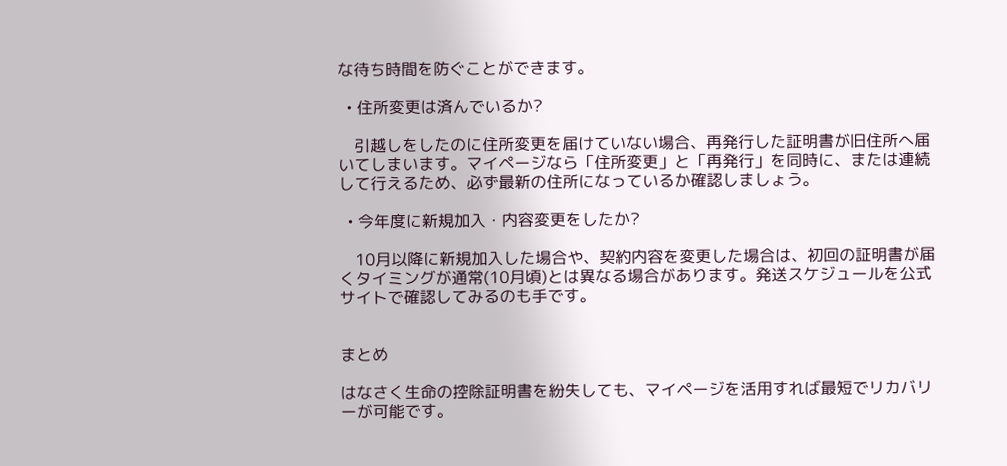な待ち時間を防ぐことができます。

  • 住所変更は済んでいるか?

    引越しをしたのに住所変更を届けていない場合、再発行した証明書が旧住所へ届いてしまいます。マイページなら「住所変更」と「再発行」を同時に、または連続して行えるため、必ず最新の住所になっているか確認しましょう。

  • 今年度に新規加入・内容変更をしたか?

    10月以降に新規加入した場合や、契約内容を変更した場合は、初回の証明書が届くタイミングが通常(10月頃)とは異なる場合があります。発送スケジュールを公式サイトで確認してみるのも手です。


まとめ

はなさく生命の控除証明書を紛失しても、マイページを活用すれば最短でリカバリーが可能です。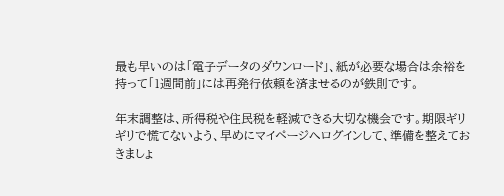最も早いのは「電子データのダウンロード」、紙が必要な場合は余裕を持って「1週間前」には再発行依頼を済ませるのが鉄則です。

年末調整は、所得税や住民税を軽減できる大切な機会です。期限ギリギリで慌てないよう、早めにマイページへログインして、準備を整えておきましょ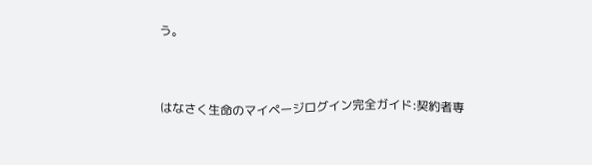う。


はなさく生命のマイページログイン完全ガイド:契約者専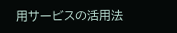用サービスの活用法